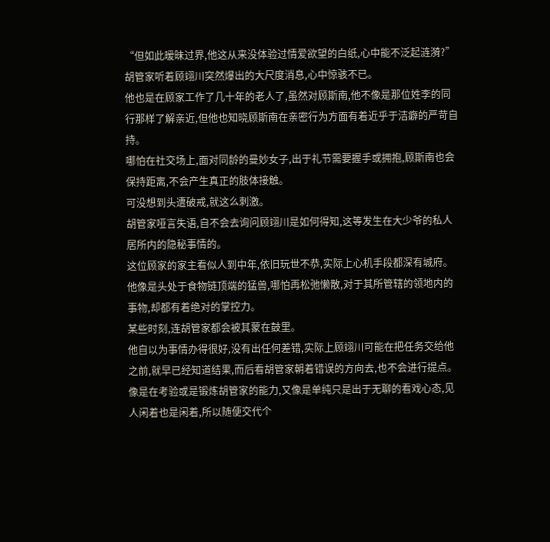“但如此暧昧过界,他这从来没体验过情爱欲望的白纸,心中能不泛起涟漪?”
胡管家听着顾翊川突然爆出的大尺度消息,心中惊骇不已。
他也是在顾家工作了几十年的老人了,虽然对顾斯南,他不像是那位姓李的同行那样了解亲近,但他也知晓顾斯南在亲密行为方面有着近乎于洁癖的严苛自持。
哪怕在社交场上,面对同龄的曼妙女子,出于礼节需要握手或拥抱,顾斯南也会保持距离,不会产生真正的肢体接触。
可没想到头遭破戒,就这么刺激。
胡管家哑言失语,自不会去询问顾翊川是如何得知,这等发生在大少爷的私人居所内的隐秘事情的。
这位顾家的家主看似人到中年,依旧玩世不恭,实际上心机手段都深有城府。
他像是头处于食物链顶端的猛兽,哪怕再松弛懒散,对于其所管辖的领地内的事物,却都有着绝对的掌控力。
某些时刻,连胡管家都会被其蒙在鼓里。
他自以为事情办得很好,没有出任何差错,实际上顾翊川可能在把任务交给他之前,就早已经知道结果,而后看胡管家朝着错误的方向去,也不会进行提点。
像是在考验或是锻炼胡管家的能力,又像是单纯只是出于无聊的看戏心态,见人闲着也是闲着,所以随便交代个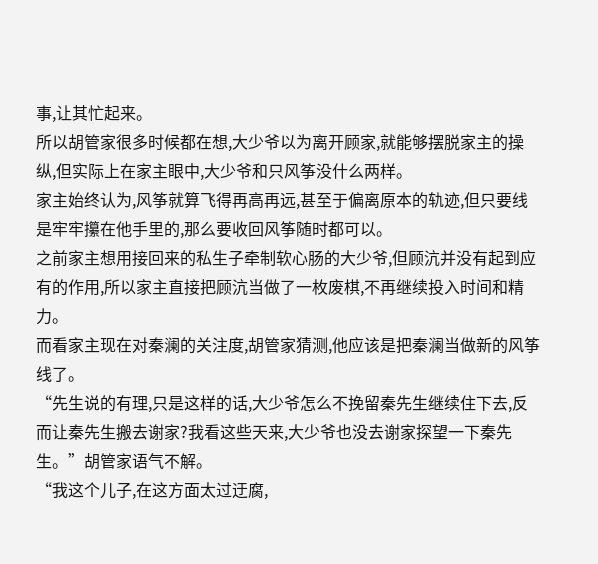事,让其忙起来。
所以胡管家很多时候都在想,大少爷以为离开顾家,就能够摆脱家主的操纵,但实际上在家主眼中,大少爷和只风筝没什么两样。
家主始终认为,风筝就算飞得再高再远,甚至于偏离原本的轨迹,但只要线是牢牢攥在他手里的,那么要收回风筝随时都可以。
之前家主想用接回来的私生子牵制软心肠的大少爷,但顾沆并没有起到应有的作用,所以家主直接把顾沆当做了一枚废棋,不再继续投入时间和精力。
而看家主现在对秦澜的关注度,胡管家猜测,他应该是把秦澜当做新的风筝线了。
“先生说的有理,只是这样的话,大少爷怎么不挽留秦先生继续住下去,反而让秦先生搬去谢家?我看这些天来,大少爷也没去谢家探望一下秦先生。”胡管家语气不解。
“我这个儿子,在这方面太过迂腐,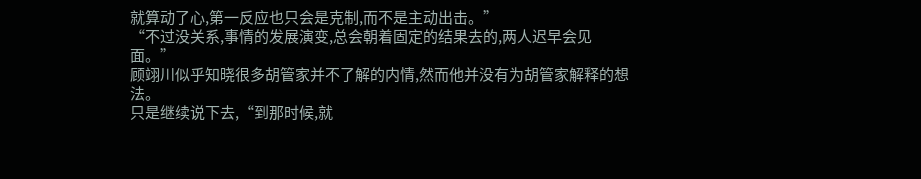就算动了心,第一反应也只会是克制,而不是主动出击。”
“不过没关系,事情的发展演变,总会朝着固定的结果去的,两人迟早会见面。”
顾翊川似乎知晓很多胡管家并不了解的内情,然而他并没有为胡管家解释的想法。
只是继续说下去,“到那时候,就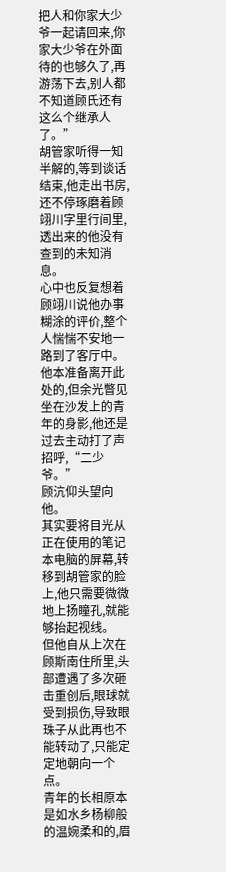把人和你家大少爷一起请回来,你家大少爷在外面待的也够久了,再游荡下去,别人都不知道顾氏还有这么个继承人了。”
胡管家听得一知半解的,等到谈话结束,他走出书房,还不停琢磨着顾翊川字里行间里,透出来的他没有查到的未知消息。
心中也反复想着顾翊川说他办事糊涂的评价,整个人惴惴不安地一路到了客厅中。
他本准备离开此处的,但余光瞥见坐在沙发上的青年的身影,他还是过去主动打了声招呼,“二少爷。”
顾沆仰头望向他。
其实要将目光从正在使用的笔记本电脑的屏幕,转移到胡管家的脸上,他只需要微微地上扬瞳孔,就能够抬起视线。
但他自从上次在顾斯南住所里,头部遭遇了多次砸击重创后,眼球就受到损伤,导致眼珠子从此再也不能转动了,只能定定地朝向一个点。
青年的长相原本是如水乡杨柳般的温婉柔和的,眉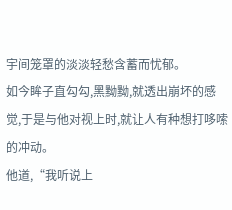宇间笼罩的淡淡轻愁含蓄而忧郁。
如今眸子直勾勾,黑黝黝,就透出崩坏的感觉,于是与他对视上时,就让人有种想打哆嗦的冲动。
他道,“我听说上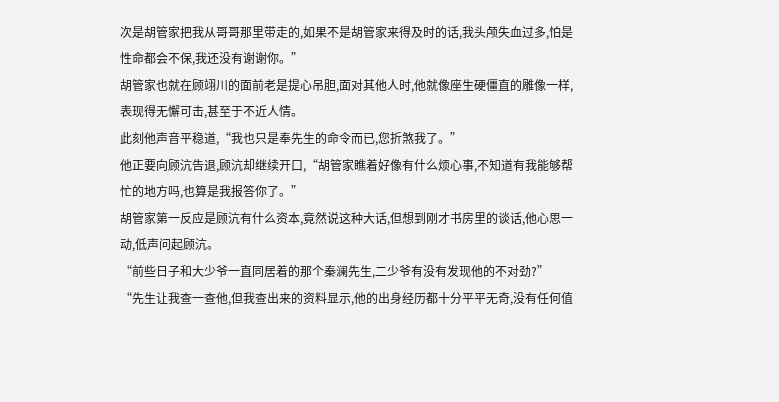次是胡管家把我从哥哥那里带走的,如果不是胡管家来得及时的话,我头颅失血过多,怕是性命都会不保,我还没有谢谢你。”
胡管家也就在顾翊川的面前老是提心吊胆,面对其他人时,他就像座生硬僵直的雕像一样,表现得无懈可击,甚至于不近人情。
此刻他声音平稳道,“我也只是奉先生的命令而已,您折煞我了。”
他正要向顾沆告退,顾沆却继续开口,“胡管家瞧着好像有什么烦心事,不知道有我能够帮忙的地方吗,也算是我报答你了。”
胡管家第一反应是顾沆有什么资本,竟然说这种大话,但想到刚才书房里的谈话,他心思一动,低声问起顾沆。
“前些日子和大少爷一直同居着的那个秦澜先生,二少爷有没有发现他的不对劲?”
“先生让我查一查他,但我查出来的资料显示,他的出身经历都十分平平无奇,没有任何值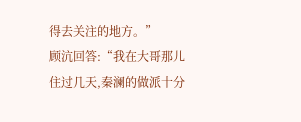得去关注的地方。”
顾沆回答:“我在大哥那儿住过几天,秦澜的做派十分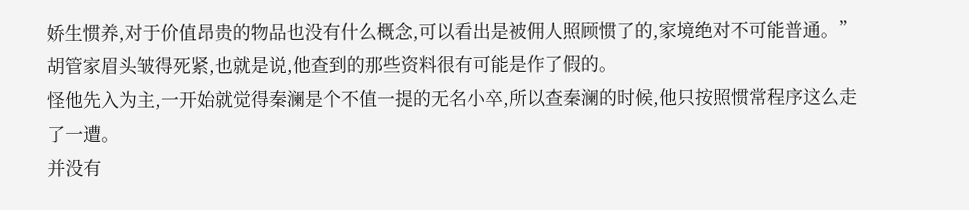娇生惯养,对于价值昂贵的物品也没有什么概念,可以看出是被佣人照顾惯了的,家境绝对不可能普通。”
胡管家眉头皱得死紧,也就是说,他查到的那些资料很有可能是作了假的。
怪他先入为主,一开始就觉得秦澜是个不值一提的无名小卒,所以查秦澜的时候,他只按照惯常程序这么走了一遭。
并没有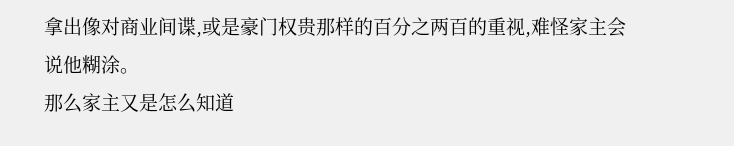拿出像对商业间谍,或是豪门权贵那样的百分之两百的重视,难怪家主会说他糊涂。
那么家主又是怎么知道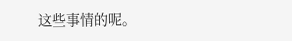这些事情的呢。